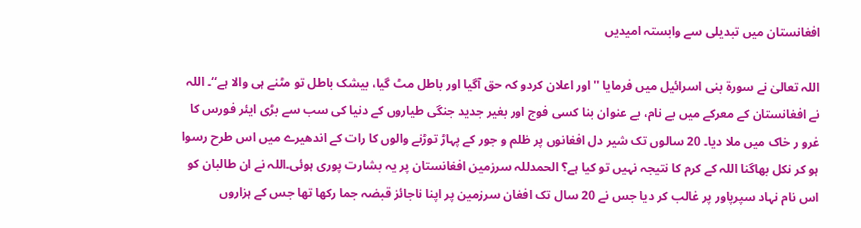افغانستان میں تبدیلی سے وابستہ امیدیں

اللہ تعالیٰ نے سورۃ بنی اسرائیل میں فرمایا ''اور اعلان کردو کہ حق آگیا اور باطل مٹ گیا، بیشک باطل تو مٹنے ہی والا ہے‘‘۔ اللہ نے افغانستان کے معرکے میں بے نام، بے عنوان بنا کسی فوج اور بغیر جدید جنگی طیاروں کے دنیا کی سب سے بڑی ایئر فورس کا غرو ر خاک میں ملا دیا۔ 20 سالوں تک شیر دل افغانوں پر ظلم و جور کے پہاڑ توڑنے والوں کا رات کے اندھیرے میں اس طرح رسوا ہو کر نکل بھاگنا اللہ کے کرم کا نتیجہ نہیں تو کیا ہے؟ الحمدللہ سرزمین افغانستان پر یہ بشارت پوری ہوئی۔اللہ نے ان طالبان کو اس نام نہاد سپرپاور پر غالب کر دیا جس نے 20 سال تک افغان سرزمین پر اپنا ناجائز قبضہ جما رکھا تھا جس کے ہزاروں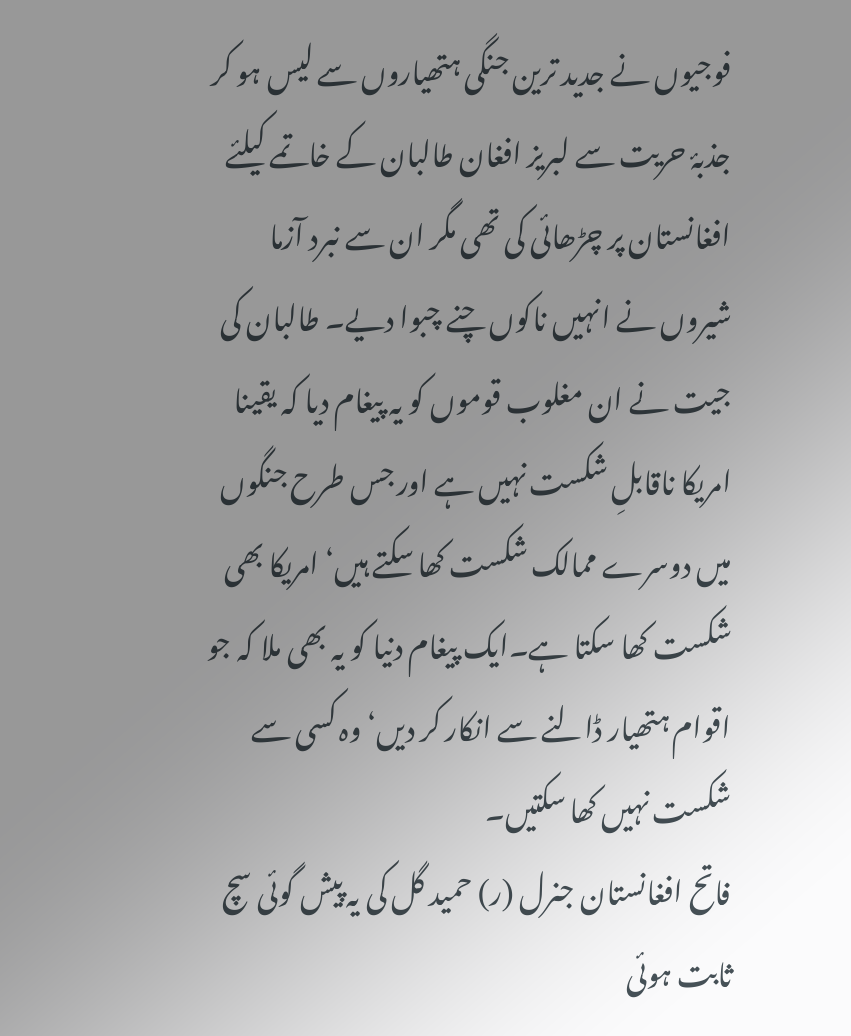فوجیوں نے جدید ترین جنگی ہتھیاروں سے لیس ہو کر جذبۂ حریت سے لبریز افغان طالبان کے خاتمے کیلئے افغانستان پر چڑھائی کی تھی مگر ان سے نبرد آزما شیروں نے انہیں ناکوں چنے چبوا دیے۔ طالبان کی جیت نے ان مغلوب قوموں کو یہ پیغام دیا کہ یقینا امریکا ناقابلِ شکست نہیں ہے اور جس طرح جنگوں میں دوسرے ممالک شکست کھا سکتے ہیں‘ امریکا بھی شکست کھا سکتا ہے۔ایک پیغام دنیا کو یہ بھی ملا کہ جو اقوام ہتھیار ڈالنے سے انکار کر دیں‘ وہ کسی سے شکست نہیں کھا سکتیں۔
فاتح افغانستان جنرل (ر) حمید گل کی یہ پیش گوئی سچ ثابت ہوئی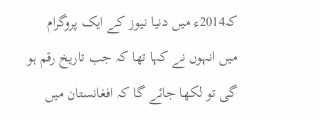کہ2014ء میں دنیا نیوز کے ایک پروگرام میں انہوں نے کہا تھا کہ جب تاریخ رقم ہو گی تو لکھا جائے گا کہ افغانستان میں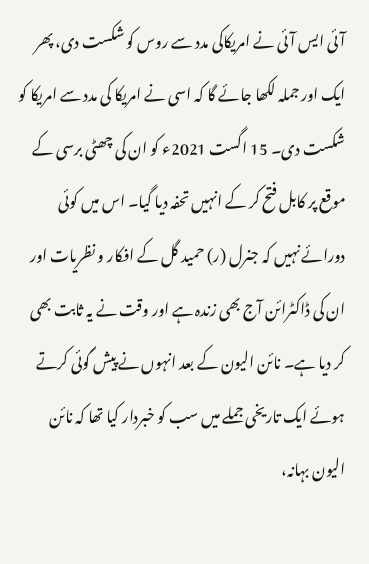آئی ایس آئی نے امریکاکی مدد سے روس کو شکست دی، پھر ایک اور جملہ لکھا جائے گا کہ اسی نے امریکا کی مدد سے امریکا کو شکست دی۔ 15 اگست 2021ء کو ان کی چھٹی برسی کے موقع پر کابل فتح کر کے انہیں تحفہ دیا گیا۔ اس میں کوئی دورائے نہیں کہ جنرل (ر) حمید گل کے افکار و نظریات اور ان کی ڈاکٹرائن آج بھی زندہ ہے اور وقت نے یہ ثابت بھی کر دیا ہے۔ نائن الیون کے بعد انہوں نے پیش گوئی کرتے ہوئے ایک تاریخی جملے میں سب کو خبردار کیا تھا کہ نائن الیون بہانہ،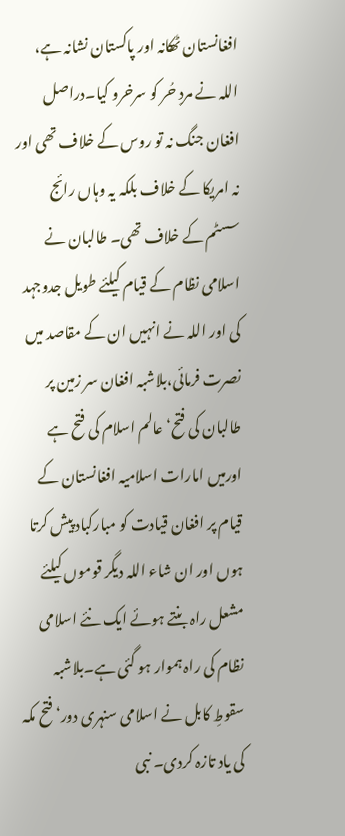افغانستان ٹھکانہ اور پاکستان نشانہ ہے، اللہ نے مردِ حُر کو سرخرو کیا۔دراصل افغان جنگ نہ تو روس کے خلاف تھی اور نہ امریکا کے خلاف بلکہ یہ وہاں رائج سسٹم کے خلاف تھی۔ طالبان نے اسلامی نظام کے قیام کیلئے طویل جدوجہد کی اور اللہ نے انہیں ان کے مقاصد میں نصرت فرمائی،بلاشبہ افغان سر زمین پر طالبان کی فتح‘ عالم اسلام کی فتح ہے اورمیں امارات اسلامیہ افغانستان کے قیام پر افغان قیادت کو مبارکباد پیش کرتا ہوں اور ان شاء اللہ دیگر قوموں کیلئے مشعل راہ بنتے ہوئے ایک نئے اسلامی نظام کی راہ ہموار ہو گئی ہے۔بلاشبہ سقوطِ کابل نے اسلامی سنہری دور‘ فتح مکہ کی یاد تازہ کردی۔ نبی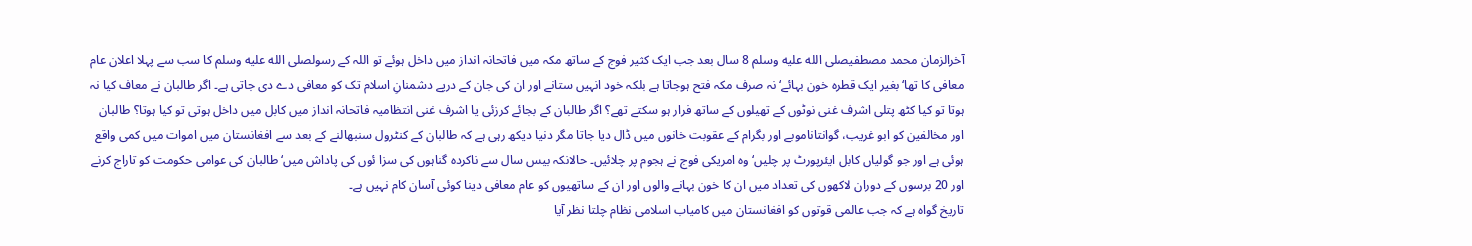آخرالزمان محمد مصطفیصلى الله عليه وسلم 8 سال بعد جب ایک کثیر فوج کے ساتھ مکہ میں فاتحانہ انداز میں داخل ہوئے تو اللہ کے رسولصلى الله عليه وسلم کا سب سے پہلا اعلان عام معافی کا تھا‘ بغیر ایک قطرہ خون بہائے‘ نہ صرف مکہ فتح ہوجاتا ہے بلکہ خود انہیں ستانے اور ان کی جان کے درپے دشمنانِ اسلام تک کو معافی دے دی جاتی ہے۔ اگر طالبان نے معاف کیا نہ ہوتا تو کیا کٹھ پتلی اشرف غنی نوٹوں کے تھیلوں کے ساتھ فرار ہو سکتے تھے؟ اگر طالبان کے بجائے کرزئی یا اشرف غنی انتظامیہ فاتحانہ انداز میں کابل میں داخل ہوتی تو کیا ہوتا؟ طالبان اور مخالفین کو ابو غریب، گوانتاناموبے اور بگرام کے عقوبت خانوں میں ڈال دیا جاتا مگر دنیا دیکھ رہی ہے کہ طالبان کے کنٹرول سنبھالنے کے بعد سے افغانستان میں اموات میں کمی واقع ہوئی ہے اور جو گولیاں کابل ایئرپورٹ پر چلیں‘ وہ امریکی فوج نے ہجوم پر چلائیں۔ حالانکہ بیس سال سے ناکردہ گناہوں کی سزا ئوں کی پاداش میں‘ طالبان کی عوامی حکومت کو تاراج کرنے اور 20 برسوں کے دوران لاکھوں کی تعداد میں ان کا خون بہانے والوں اور ان کے ساتھیوں کو عام معافی دینا کوئی آسان کام نہیں ہے۔
تاریخ گواہ ہے کہ جب عالمی قوتوں کو افغانستان میں کامیاب اسلامی نظام چلتا نظر آیا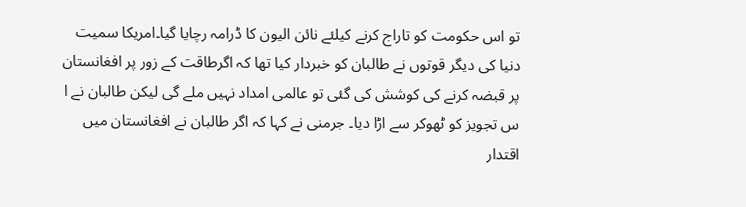تو اس حکومت کو تاراج کرنے کیلئے نائن الیون کا ڈرامہ رچایا گیا۔امریکا سمیت دنیا کی دیگر قوتوں نے طالبان کو خبردار کیا تھا کہ اگرطاقت کے زور پر افغانستان پر قبضہ کرنے کی کوشش کی گئی تو عالمی امداد نہیں ملے گی لیکن طالبان نے ا س تجویز کو ٹھوکر سے اڑا دیا۔ جرمنی نے کہا کہ اگر طالبان نے افغانستان میں اقتدار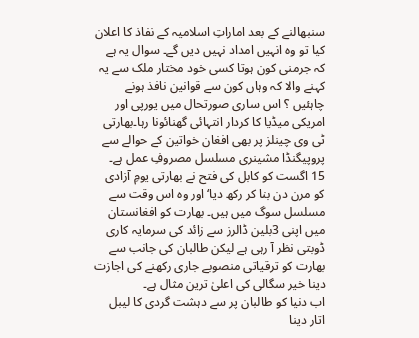سنبھالنے کے بعد اماراتِ اسلامیہ کے نفاذ کا اعلان کیا تو وہ انہیں امداد نہیں دیں گے۔ سوال یہ ہے کہ جرمنی کون ہوتا کسی خود مختار ملک سے یہ کہنے والا کہ وہاں کون سے قوانین نافذ ہونے چاہئیں ؟ اس ساری صورتحال میں یورپی اور امریکی میڈیا کا کردار انتہائی گھنائونا رہا۔بھارتی ٹی وی چینلز پر بھی افغان خواتین کے حوالے سے پروپیگنڈا مشینری مسلسل مصروفِ عمل ہے۔ 15 اگست کو کابل کی فتح نے بھارتی یومِ آزادی کو مرن دن بنا کر رکھ دیا‘ اور وہ اس وقت سے مسلسل سوگ میں ہیں۔ بھارت کو افغانستان میں اپنی 3بلین ڈالرز سے زائد کی سرمایہ کاری ڈوبتی نظر آ رہی ہے لیکن طالبان کی جانب سے بھارت کو ترقیاتی منصوبے جاری رکھنے کی اجازت دینا خیر سگالی کی اعلیٰ ترین مثال ہے۔
اب دنیا کو طالبان پر سے دہشت گردی کا لیبل اتار دینا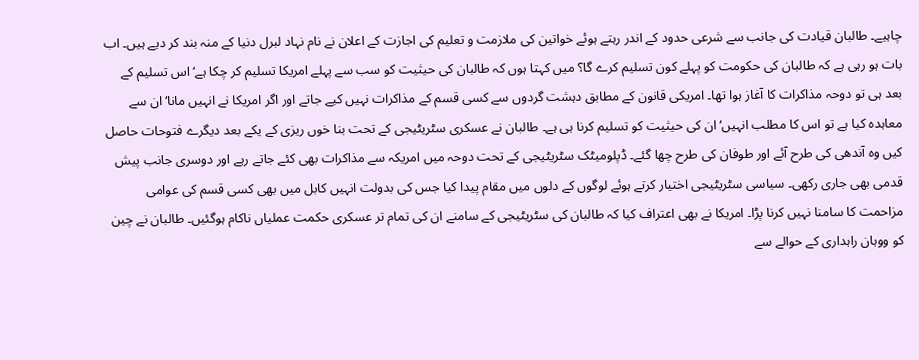چاہیے۔ طالبان قیادت کی جانب سے شرعی حدود کے اندر رہتے ہوئے خواتین کی ملازمت و تعلیم کی اجازت کے اعلان نے نام نہاد لبرل دنیا کے منہ بند کر دیے ہیں۔ اب بات ہو رہی ہے کہ طالبان کی حکومت کو پہلے کون تسلیم کرے گا؟ میں کہتا ہوں کہ طالبان کی حیثیت کو سب سے پہلے امریکا تسلیم کر چکا ہے‘ اس تسلیم کے بعد ہی تو دوحہ مذاکرات کا آغاز ہوا تھا۔ امریکی قانون کے مطابق دہشت گردوں سے کسی قسم کے مذاکرات نہیں کیے جاتے اور اگر امریکا نے انہیں مانا‘ ان سے معاہدہ کیا ہے تو اس کا مطلب انہیں‘ ان کی حیثیت کو تسلیم کرنا ہی ہے۔ طالبان نے عسکری سٹریٹیجی کے تحت بنا خوں ریزی کے یکے بعد دیگرے فتوحات حاصل کیں وہ آندھی کی طرح آئے اور طوفان کی طرح چھا گئے۔ ڈپلومیٹک سٹریٹیجی کے تحت دوحہ میں امریکہ سے مذاکرات بھی کئے جاتے رہے اور دوسری جانب پیش قدمی بھی جاری رکھی۔ سیاسی سٹریٹیجی اختیار کرتے ہوئے لوگوں کے دلوں میں مقام پیدا کیا جس کی بدولت انہیں کابل میں بھی کسی قسم کی عوامی مزاحمت کا سامنا نہیں کرنا پڑا۔ امریکا نے بھی اعتراف کیا کہ طالبان کی سٹریٹیجی کے سامنے ان کی تمام تر عسکری حکمت عملیاں ناکام ہوگئیں۔ طالبان نے چین کو ووہان راہداری کے حوالے سے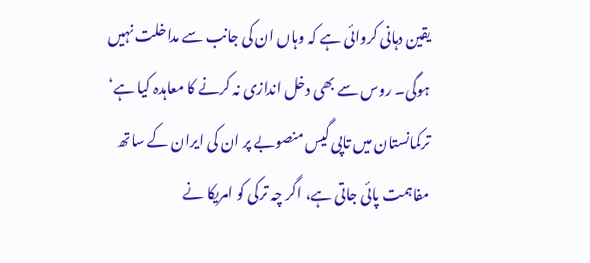یقین دہانی کروائی ہے کہ وہاں ان کی جانب سے مداخلت نہیں ہوگی۔ روس سے بھی دخل اندازی نہ کرنے کا معاہدہ کیا ہے‘ ترکمانستان میں تاپی گیس منصوبے پر ان کی ایران کے ساتھ مفاہمت پائی جاتی ہے، اگر چہ ترکی کو امریکا نے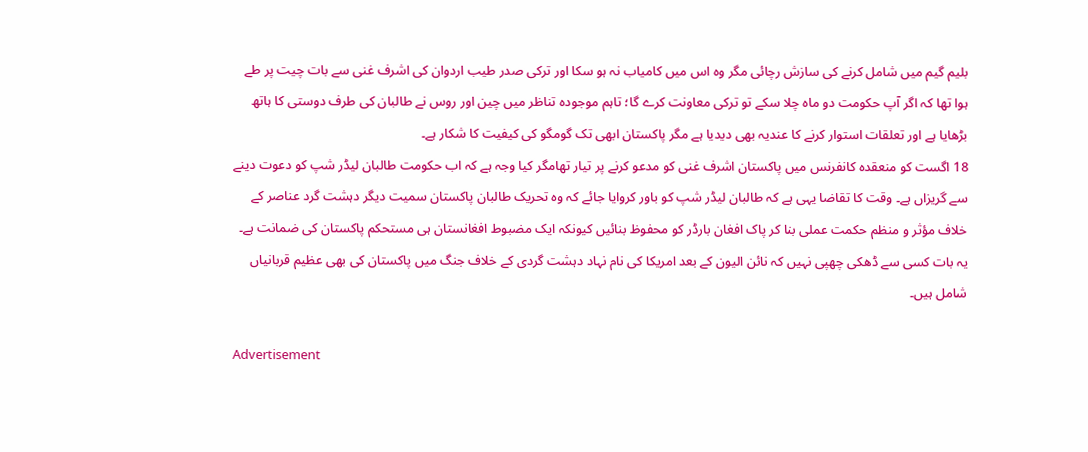بلیم گیم میں شامل کرنے کی سازش رچائی مگر وہ اس میں کامیاب نہ ہو سکا اور ترکی صدر طیب اردوان کی اشرف غنی سے بات چیت پر طے ہوا تھا کہ اگر آپ حکومت دو ماہ چلا سکے تو ترکی معاونت کرے گا؛ تاہم موجودہ تناظر میں چین اور روس نے طالبان کی طرف دوستی کا ہاتھ بڑھایا ہے اور تعلقات استوار کرنے کا عندیہ بھی دیدیا ہے مگر پاکستان ابھی تک گومگو کی کیفیت کا شکار ہے۔
18 اگست کو منعقدہ کانفرنس میں پاکستان اشرف غنی کو مدعو کرنے پر تیار تھامگر کیا وجہ ہے کہ اب حکومت طالبان لیڈر شپ کو دعوت دینے سے گریزاں ہے۔ وقت کا تقاضا یہی ہے کہ طالبان لیڈر شپ کو باور کروایا جائے کہ وہ تحریک طالبان پاکستان سمیت دیگر دہشت گرد عناصر کے خلاف مؤثر و منظم حکمت عملی بنا کر پاک افغان بارڈر کو محفوظ بنائیں کیونکہ ایک مضبوط افغانستان ہی مستحکم پاکستان کی ضمانت ہے۔ یہ بات کسی سے ڈھکی چھپی نہیں کہ نائن الیون کے بعد امریکا کی نام نہاد دہشت گردی کے خلاف جنگ میں پاکستان کی بھی عظیم قربانیاں شامل ہیں۔

Advertisement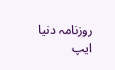روزنامہ دنیا ایپ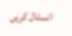انسٹال کریں